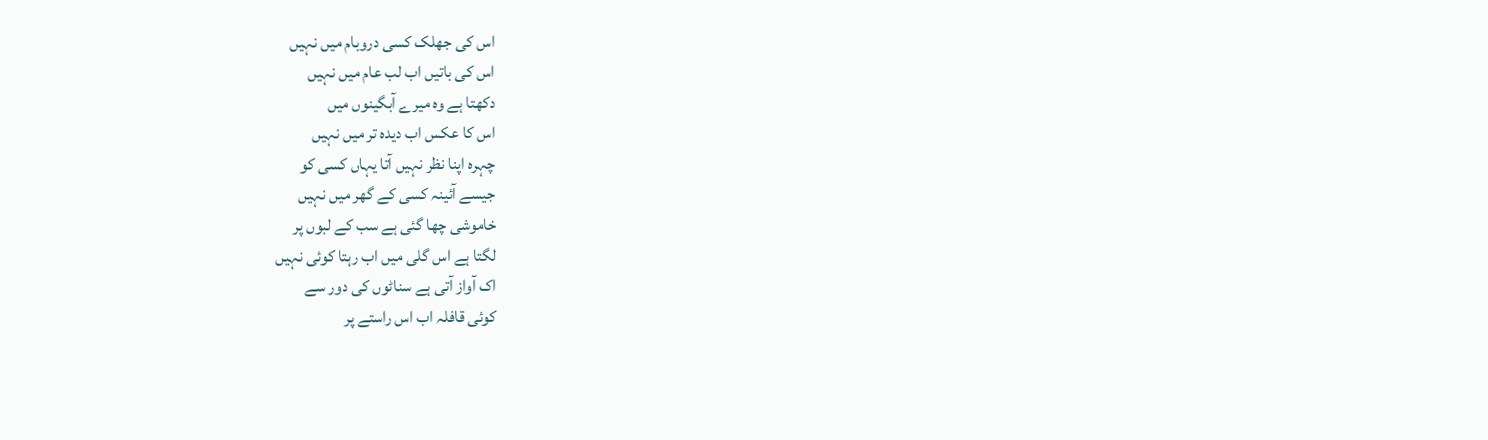اس کی جھلک کسی دروبام میں نہیں
اس کی باتیں اب لب عام میں نہیں
دکھتا ہے وہ میرے آبگینوں میں
اس کا عکس اب دیدہ تر میں نہیں
چہرہ اپنا نظر نہیں آتا یہاں کسی کو
جیسے آئینہ کسی کے گھر میں نہیں
خاموشی چھا گئی ہے سب کے لبوں پر
لگتا ہے اس گلی میں اب رہتا کوئی نہیں
اک آواز آتی ہے سناٹوں کی دور سے
کوئی قافلہ اب اس راستے پر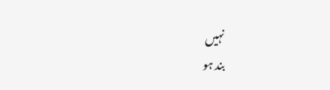نہیں
بند ہو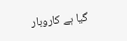گیا ہے کاروبار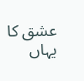عشق کا یہاں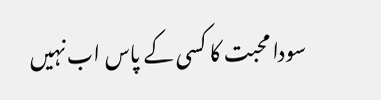سودا محبت کا کسی کے پاس اب نہیں